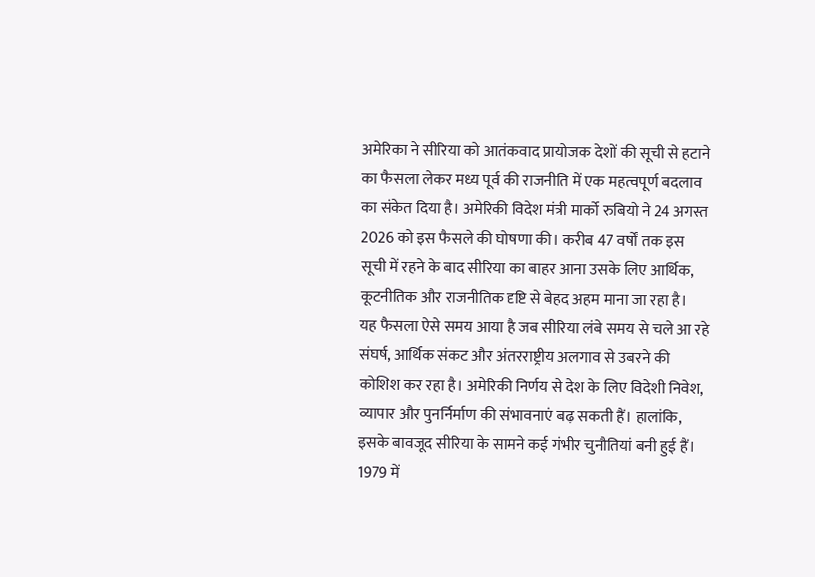अमेरिका ने सीरिया को आतंकवाद प्रायोजक देशों की सूची से हटाने का फैसला लेकर मध्य पूर्व की राजनीति में एक महत्वपूर्ण बदलाव का संकेत दिया है। अमेरिकी विदेश मंत्री मार्को रुबियो ने 24 अगस्त 2026 को इस फैसले की घोषणा की। करीब 47 वर्षों तक इस सूची में रहने के बाद सीरिया का बाहर आना उसके लिए आर्थिक, कूटनीतिक और राजनीतिक दृष्टि से बेहद अहम माना जा रहा है।
यह फैसला ऐसे समय आया है जब सीरिया लंबे समय से चले आ रहे संघर्ष, आर्थिक संकट और अंतरराष्ट्रीय अलगाव से उबरने की कोशिश कर रहा है। अमेरिकी निर्णय से देश के लिए विदेशी निवेश, व्यापार और पुनर्निर्माण की संभावनाएं बढ़ सकती हैं। हालांकि, इसके बावजूद सीरिया के सामने कई गंभीर चुनौतियां बनी हुई हैं।
1979 में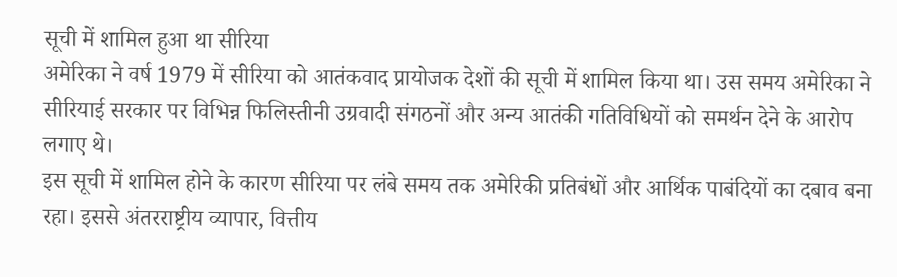सूची में शामिल हुआ था सीरिया
अमेरिका ने वर्ष 1979 में सीरिया को आतंकवाद प्रायोजक देशों की सूची में शामिल किया था। उस समय अमेरिका ने सीरियाई सरकार पर विभिन्न फिलिस्तीनी उग्रवादी संगठनों और अन्य आतंकी गतिविधियों को समर्थन देने के आरोप लगाए थे।
इस सूची में शामिल होने के कारण सीरिया पर लंबे समय तक अमेरिकी प्रतिबंधों और आर्थिक पाबंदियों का दबाव बना रहा। इससे अंतरराष्ट्रीय व्यापार, वित्तीय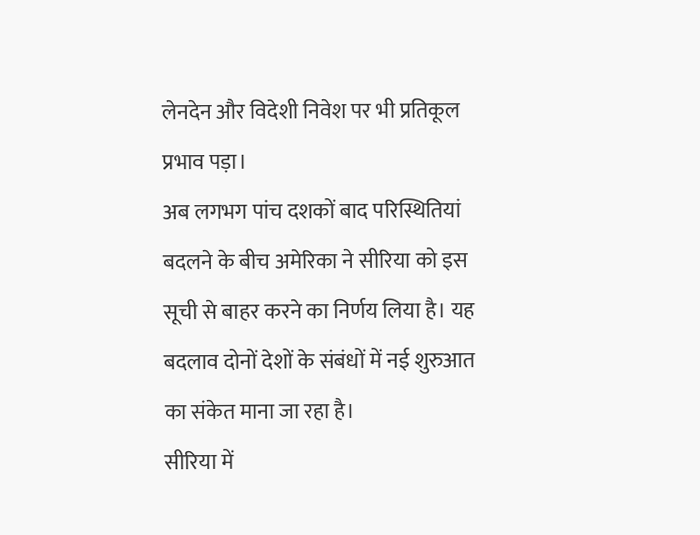लेनदेन और विदेशी निवेश पर भी प्रतिकूल प्रभाव पड़ा।
अब लगभग पांच दशकों बाद परिस्थितियां बदलने के बीच अमेरिका ने सीरिया को इस सूची से बाहर करने का निर्णय लिया है। यह बदलाव दोनों देशों के संबंधों में नई शुरुआत का संकेत माना जा रहा है।
सीरिया में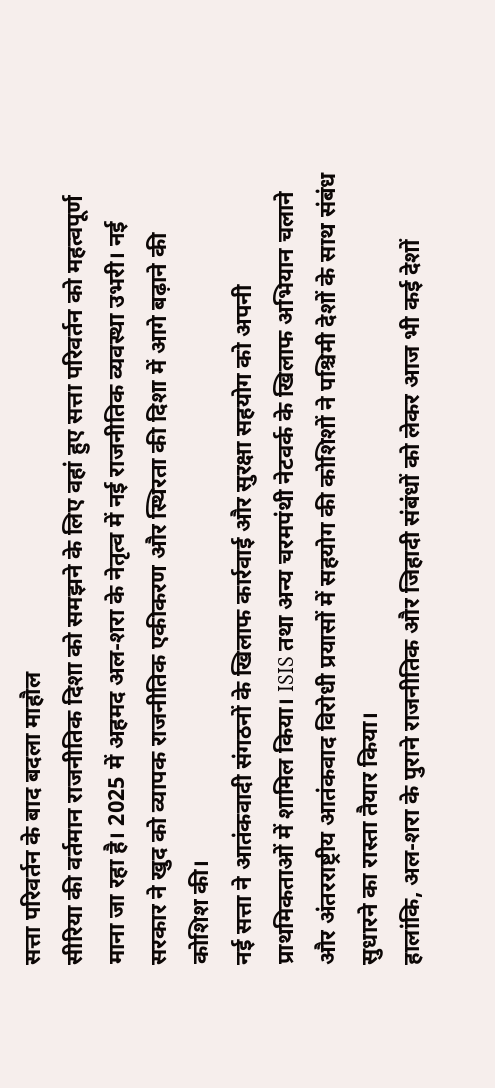सत्ता परिवर्तन के बाद बदला माहौल
सीरिया की वर्तमान राजनीतिक दिशा को समझने के लिए वहां हुए सत्ता परिवर्तन को महत्वपूर्ण माना जा रहा है। 2025 में अहमद अल-शरा के नेतृत्व में नई राजनीतिक व्यवस्था उभरी। नई सरकार ने खुद को व्यापक राजनीतिक एकीकरण और स्थिरता की दिशा में आगे बढ़ाने की कोशिश की।
नई सत्ता ने आतंकवादी संगठनों के खिलाफ कार्रवाई और सुरक्षा सहयोग को अपनी प्राथमिकताओं में शामिल किया। ISIS तथा अन्य चरमपंथी नेटवर्क के खिलाफ अभियान चलाने और अंतरराष्ट्रीय आतंकवाद विरोधी प्रयासों में सहयोग की कोशिशों ने पश्चिमी देशों के साथ संबंध सुधारने का रास्ता तैयार किया।
हालांकि, अल-शरा के पुराने राजनीतिक और जिहादी संबंधों को लेकर आज भी कई देशों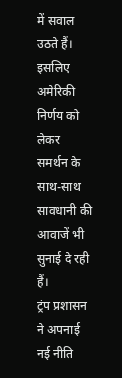में सवाल उठते हैं। इसलिए अमेरिकी निर्णय को लेकर समर्थन के साथ-साथ सावधानी की आवाजें भी सुनाई दे रही हैं।
ट्रंप प्रशासन ने अपनाई नई नीति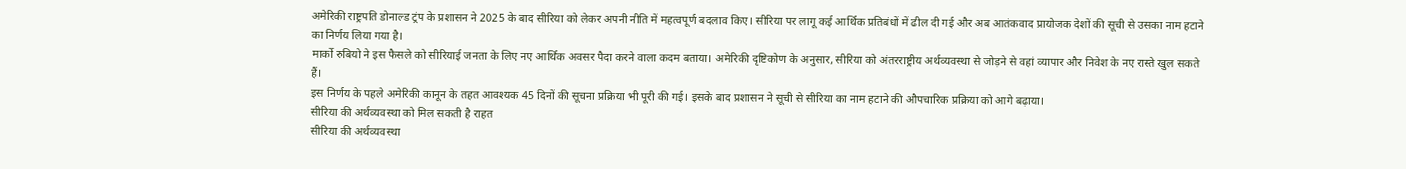अमेरिकी राष्ट्रपति डोनाल्ड ट्रंप के प्रशासन ने 2025 के बाद सीरिया को लेकर अपनी नीति में महत्वपूर्ण बदलाव किए। सीरिया पर लागू कई आर्थिक प्रतिबंधों में ढील दी गई और अब आतंकवाद प्रायोजक देशों की सूची से उसका नाम हटाने का निर्णय लिया गया है।
मार्को रुबियो ने इस फैसले को सीरियाई जनता के लिए नए आर्थिक अवसर पैदा करने वाला कदम बताया। अमेरिकी दृष्टिकोण के अनुसार, सीरिया को अंतरराष्ट्रीय अर्थव्यवस्था से जोड़ने से वहां व्यापार और निवेश के नए रास्ते खुल सकते हैं।
इस निर्णय के पहले अमेरिकी कानून के तहत आवश्यक 45 दिनों की सूचना प्रक्रिया भी पूरी की गई। इसके बाद प्रशासन ने सूची से सीरिया का नाम हटाने की औपचारिक प्रक्रिया को आगे बढ़ाया।
सीरिया की अर्थव्यवस्था को मिल सकती है राहत
सीरिया की अर्थव्यवस्था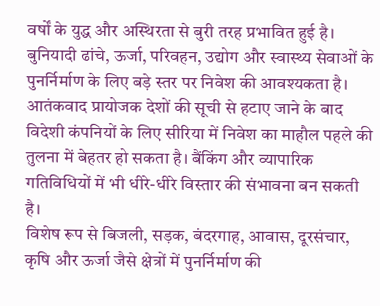वर्षों के युद्ध और अस्थिरता से बुरी तरह प्रभावित हुई है। बुनियादी ढांचे, ऊर्जा, परिवहन, उद्योग और स्वास्थ्य सेवाओं के पुनर्निर्माण के लिए बड़े स्तर पर निवेश की आवश्यकता है।
आतंकवाद प्रायोजक देशों की सूची से हटाए जाने के बाद विदेशी कंपनियों के लिए सीरिया में निवेश का माहौल पहले की तुलना में बेहतर हो सकता है। बैंकिंग और व्यापारिक गतिविधियों में भी धीरे-धीरे विस्तार की संभावना बन सकती है।
विशेष रूप से बिजली, सड़क, बंदरगाह, आवास, दूरसंचार, कृषि और ऊर्जा जैसे क्षेत्रों में पुनर्निर्माण की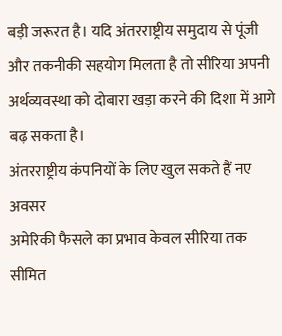बड़ी जरूरत है। यदि अंतरराष्ट्रीय समुदाय से पूंजी और तकनीकी सहयोग मिलता है तो सीरिया अपनी अर्थव्यवस्था को दोबारा खड़ा करने की दिशा में आगे बढ़ सकता है।
अंतरराष्ट्रीय कंपनियों के लिए खुल सकते हैं नए अवसर
अमेरिकी फैसले का प्रभाव केवल सीरिया तक सीमित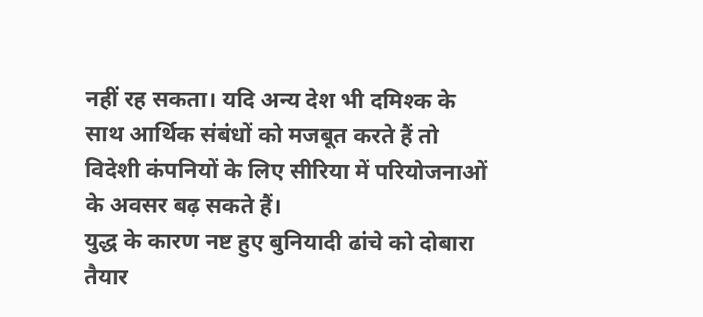नहीं रह सकता। यदि अन्य देश भी दमिश्क के साथ आर्थिक संबंधों को मजबूत करते हैं तो विदेशी कंपनियों के लिए सीरिया में परियोजनाओं के अवसर बढ़ सकते हैं।
युद्ध के कारण नष्ट हुए बुनियादी ढांचे को दोबारा तैयार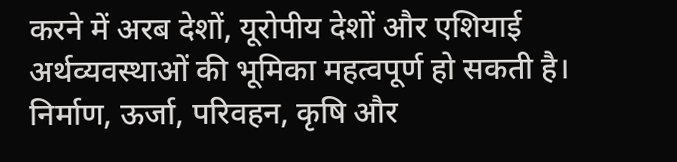करने में अरब देशों, यूरोपीय देशों और एशियाई अर्थव्यवस्थाओं की भूमिका महत्वपूर्ण हो सकती है। निर्माण, ऊर्जा, परिवहन, कृषि और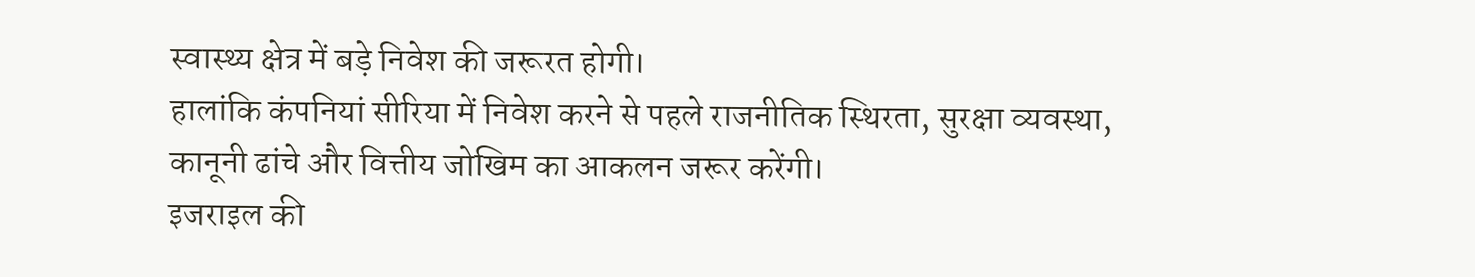स्वास्थ्य क्षेत्र में बड़े निवेश की जरूरत होगी।
हालांकि कंपनियां सीरिया में निवेश करने से पहले राजनीतिक स्थिरता, सुरक्षा व्यवस्था, कानूनी ढांचे और वित्तीय जोखिम का आकलन जरूर करेंगी।
इजराइल की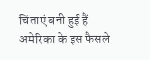चिंताएं बनी हुई हैं
अमेरिका के इस फैसले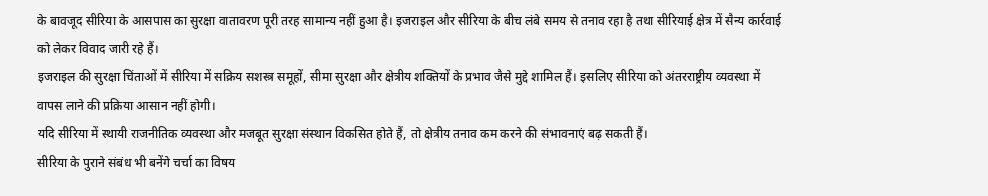के बावजूद सीरिया के आसपास का सुरक्षा वातावरण पूरी तरह सामान्य नहीं हुआ है। इजराइल और सीरिया के बीच लंबे समय से तनाव रहा है तथा सीरियाई क्षेत्र में सैन्य कार्रवाई को लेकर विवाद जारी रहे हैं।
इजराइल की सुरक्षा चिंताओं में सीरिया में सक्रिय सशस्त्र समूहों, सीमा सुरक्षा और क्षेत्रीय शक्तियों के प्रभाव जैसे मुद्दे शामिल हैं। इसलिए सीरिया को अंतरराष्ट्रीय व्यवस्था में वापस लाने की प्रक्रिया आसान नहीं होगी।
यदि सीरिया में स्थायी राजनीतिक व्यवस्था और मजबूत सुरक्षा संस्थान विकसित होते हैं, तो क्षेत्रीय तनाव कम करने की संभावनाएं बढ़ सकती हैं।
सीरिया के पुराने संबंध भी बनेंगे चर्चा का विषय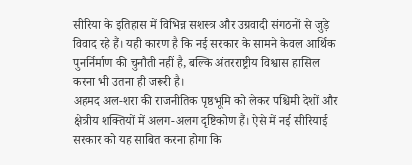सीरिया के इतिहास में विभिन्न सशस्त्र और उग्रवादी संगठनों से जुड़े विवाद रहे हैं। यही कारण है कि नई सरकार के सामने केवल आर्थिक पुनर्निर्माण की चुनौती नहीं है, बल्कि अंतरराष्ट्रीय विश्वास हासिल करना भी उतना ही जरूरी है।
अहमद अल-शरा की राजनीतिक पृष्ठभूमि को लेकर पश्चिमी देशों और क्षेत्रीय शक्तियों में अलग-अलग दृष्टिकोण हैं। ऐसे में नई सीरियाई सरकार को यह साबित करना होगा कि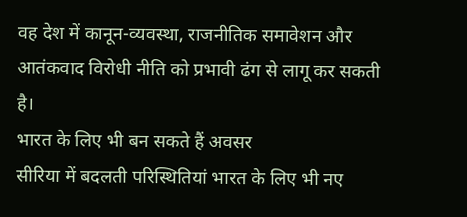वह देश में कानून-व्यवस्था, राजनीतिक समावेशन और आतंकवाद विरोधी नीति को प्रभावी ढंग से लागू कर सकती है।
भारत के लिए भी बन सकते हैं अवसर
सीरिया में बदलती परिस्थितियां भारत के लिए भी नए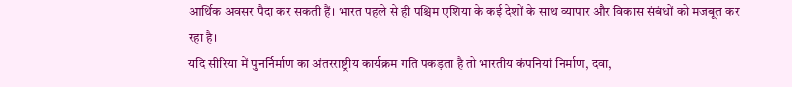आर्थिक अवसर पैदा कर सकती हैं। भारत पहले से ही पश्चिम एशिया के कई देशों के साथ व्यापार और विकास संबंधों को मजबूत कर रहा है।
यदि सीरिया में पुनर्निर्माण का अंतरराष्ट्रीय कार्यक्रम गति पकड़ता है तो भारतीय कंपनियां निर्माण, दवा,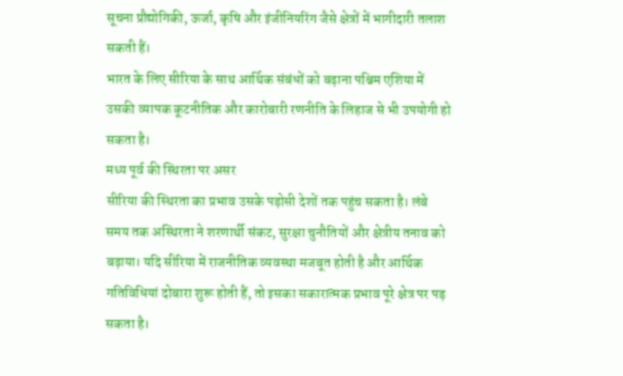सूचना प्रौद्योगिकी, ऊर्जा, कृषि और इंजीनियरिंग जैसे क्षेत्रों में भागीदारी तलाश सकती हैं।
भारत के लिए सीरिया के साथ आर्थिक संबंधों को बढ़ाना पश्चिम एशिया में उसकी व्यापक कूटनीतिक और कारोबारी रणनीति के लिहाज से भी उपयोगी हो सकता है।
मध्य पूर्व की स्थिरता पर असर
सीरिया की स्थिरता का प्रभाव उसके पड़ोसी देशों तक पहुंच सकता है। लंबे समय तक अस्थिरता ने शरणार्थी संकट, सुरक्षा चुनौतियों और क्षेत्रीय तनाव को बढ़ाया। यदि सीरिया में राजनीतिक व्यवस्था मजबूत होती है और आर्थिक गतिविधियां दोबारा शुरू होती हैं, तो इसका सकारात्मक प्रभाव पूरे क्षेत्र पर पड़ सकता है।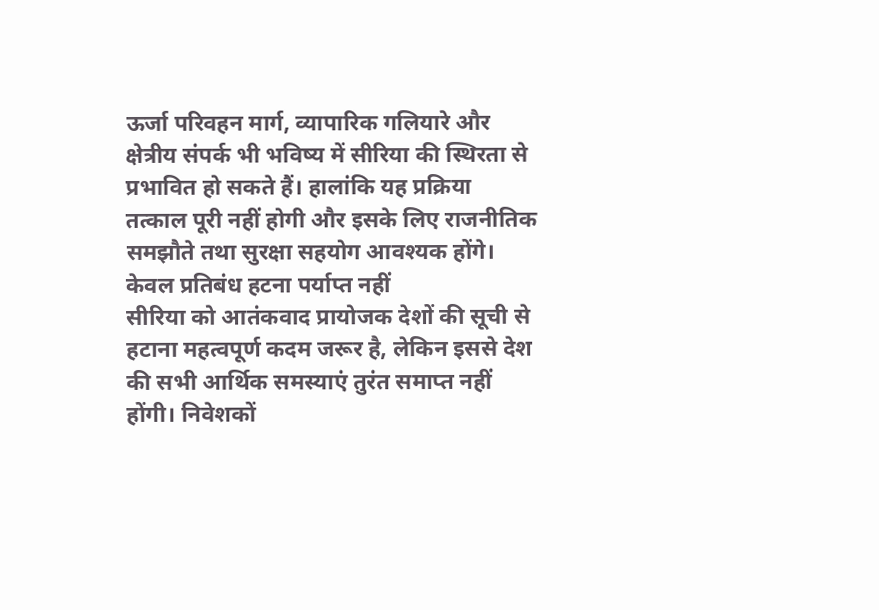ऊर्जा परिवहन मार्ग, व्यापारिक गलियारे और क्षेत्रीय संपर्क भी भविष्य में सीरिया की स्थिरता से प्रभावित हो सकते हैं। हालांकि यह प्रक्रिया तत्काल पूरी नहीं होगी और इसके लिए राजनीतिक समझौते तथा सुरक्षा सहयोग आवश्यक होंगे।
केवल प्रतिबंध हटना पर्याप्त नहीं
सीरिया को आतंकवाद प्रायोजक देशों की सूची से हटाना महत्वपूर्ण कदम जरूर है, लेकिन इससे देश की सभी आर्थिक समस्याएं तुरंत समाप्त नहीं होंगी। निवेशकों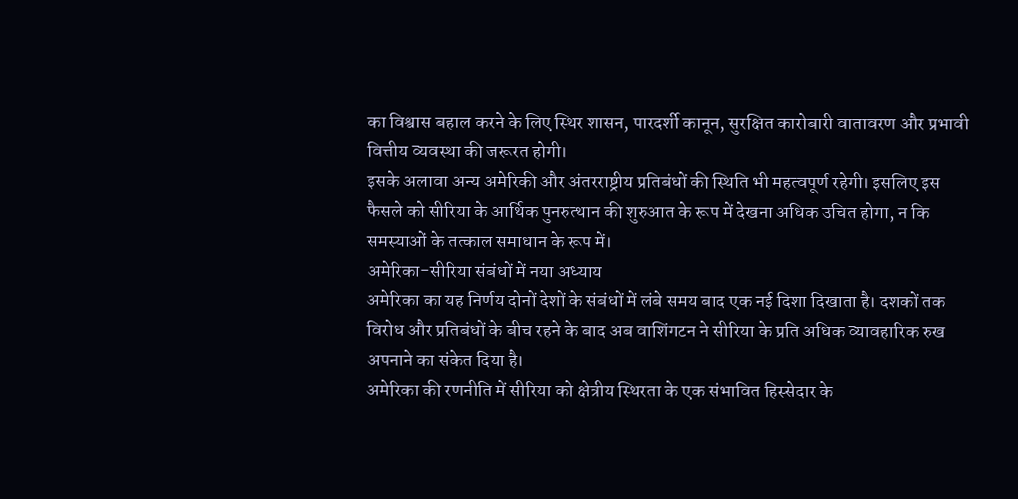का विश्वास बहाल करने के लिए स्थिर शासन, पारदर्शी कानून, सुरक्षित कारोबारी वातावरण और प्रभावी वित्तीय व्यवस्था की जरूरत होगी।
इसके अलावा अन्य अमेरिकी और अंतरराष्ट्रीय प्रतिबंधों की स्थिति भी महत्वपूर्ण रहेगी। इसलिए इस फैसले को सीरिया के आर्थिक पुनरुत्थान की शुरुआत के रूप में देखना अधिक उचित होगा, न कि समस्याओं के तत्काल समाधान के रूप में।
अमेरिका-सीरिया संबंधों में नया अध्याय
अमेरिका का यह निर्णय दोनों देशों के संबंधों में लंबे समय बाद एक नई दिशा दिखाता है। दशकों तक विरोध और प्रतिबंधों के बीच रहने के बाद अब वाशिंगटन ने सीरिया के प्रति अधिक व्यावहारिक रुख अपनाने का संकेत दिया है।
अमेरिका की रणनीति में सीरिया को क्षेत्रीय स्थिरता के एक संभावित हिस्सेदार के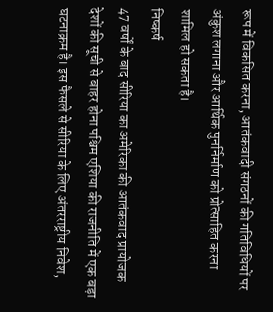रूप में विकसित करना, आतंकवादी संगठनों की गतिविधियों पर अंकुश लगाना और आर्थिक पुनर्निर्माण को प्रोत्साहित करना शामिल हो सकता है।
निष्कर्ष
47 वर्षों के बाद सीरिया का अमेरिका की आतंकवाद प्रायोजक देशों की सूची से बाहर होना पश्चिम एशिया की राजनीति में एक बड़ा घटनाक्रम है। इस फैसले से सीरिया के लिए अंतरराष्ट्रीय निवेश,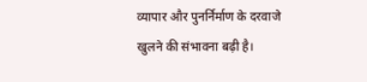व्यापार और पुनर्निर्माण के दरवाजे खुलने की संभावना बढ़ी है।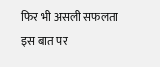फिर भी असली सफलता इस बात पर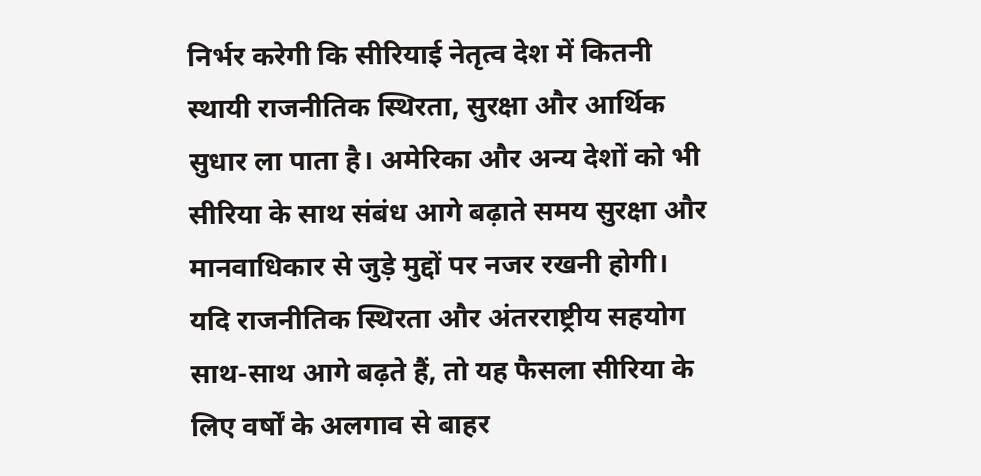निर्भर करेगी कि सीरियाई नेतृत्व देश में कितनी स्थायी राजनीतिक स्थिरता, सुरक्षा और आर्थिक सुधार ला पाता है। अमेरिका और अन्य देशों को भी सीरिया के साथ संबंध आगे बढ़ाते समय सुरक्षा और मानवाधिकार से जुड़े मुद्दों पर नजर रखनी होगी।
यदि राजनीतिक स्थिरता और अंतरराष्ट्रीय सहयोग साथ-साथ आगे बढ़ते हैं, तो यह फैसला सीरिया के लिए वर्षों के अलगाव से बाहर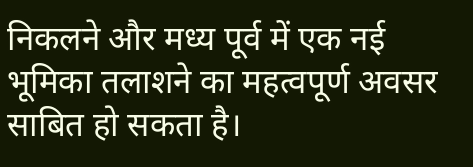निकलने और मध्य पूर्व में एक नई भूमिका तलाशने का महत्वपूर्ण अवसर साबित हो सकता है।